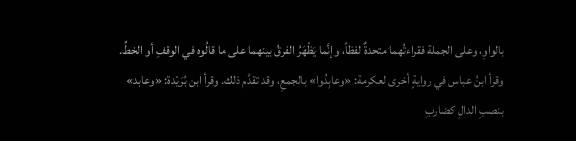بالواوِ، وعلى الجملة فقراءتُهما متحدةٌ لفظاً، وإنَّما يَظْهَرُ الفرقُ بينهما على ما قالُوه في الوقفِ أو الخطِّ.
وقرأ ابنُ عباس في روايةٍ أخرى لعكرمة: «وعابِدُوا» بالجمعِ، وقد تقدَّم ذلك. وقرأ ابن بُرَيْدة: «وعابد» بنصبِ الدالِ كضاربِ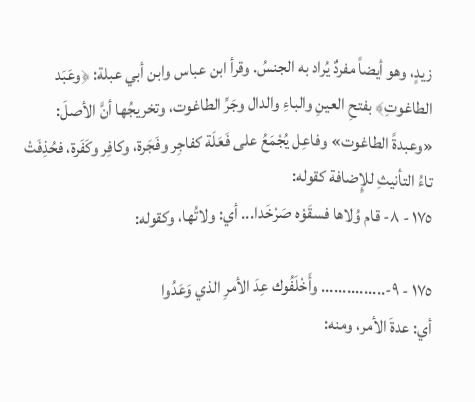زيدٍ، وهو أيضاً مفردٌ يُراد به الجنسُ. وقرأ ابن عباس وابن أبي عبلة: ﴿وعَبَد الطاغوتِ﴾ بفتحِ العينِ والباءِ والدال وجَرِّ الطاغوت، وتخريجُها أنَّ الأصلَ: «وعبدةً الطاغوت» وفاعِل يُجْمَعُ على فَعَلَة كفاجِر وفَجَرة، وكافِر وكَفَرة، فحُذِفَتْ تاءُ التأنيثِ للإِضافة كقوله:
١٧٥ - ٨- قام وُلاها فسقَوْه صَرْخَدا... أي: ولاتُها، وكقوله:

١٧٥ - ٩-............... وأَخْلَفُوك عِدَ الأمرِ الذي وَعَدُوا
أي: عدةَ الأمر، ومنه: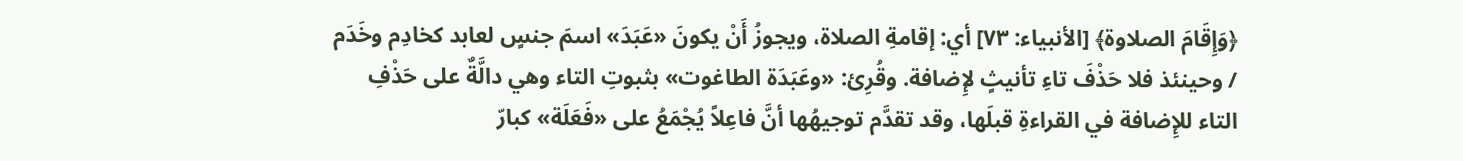﴿وَإِقَامَ الصلاوة﴾ [الأنبياء: ٧٣] أي: إقامةِ الصلاة، ويجوزُ أَنْ يكونَ «عَبَدَ» اسمَ جنسٍ لعابد كخادِم وخَدَم / وحينئذ فلا حَذْفَ تاءِ تأنيثٍ لإِضافة. وقُرِئ: «وعَبَدَة الطاغوت» بثبوتِ التاء وهي دالَّةٌ على حَذْفِ التاء للإِضافة في القراءةِ قبلَها، وقد تقدَّم توجيهُها أنَّ فاعِلاً يُجْمَعُ على «فَعَلَة» كبارّ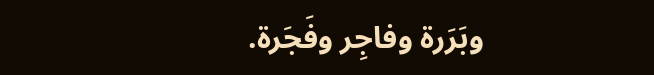وبَرَرة وفاجِر وفَجَرة.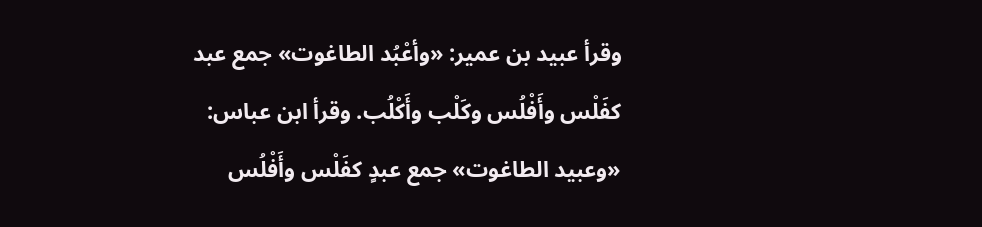وقرأ عبيد بن عمير: «وأعْبُد الطاغوت» جمع عبد كفَلْس وأَفْلُس وكَلْب وأَكْلُب. وقرأ ابن عباس: «وعبيد الطاغوت» جمع عبدٍ كفَلْس وأَفْلُس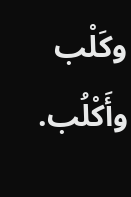وكَلْب وأَكْلُب.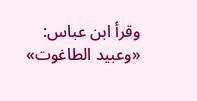وقرأ ابن عباس: «وعبيد الطاغوت»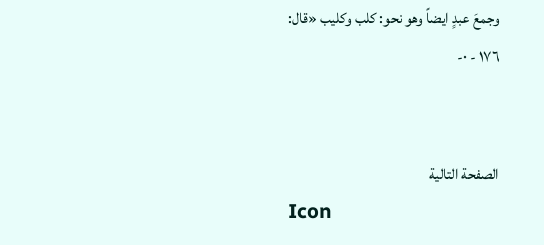وجمعَ عبدٍ ايضاً وهو نحو: كلب وكليب «قال:
١٧٦ - ٠-


الصفحة التالية
Icon